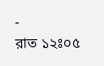-
রাত ১২ঃ০৫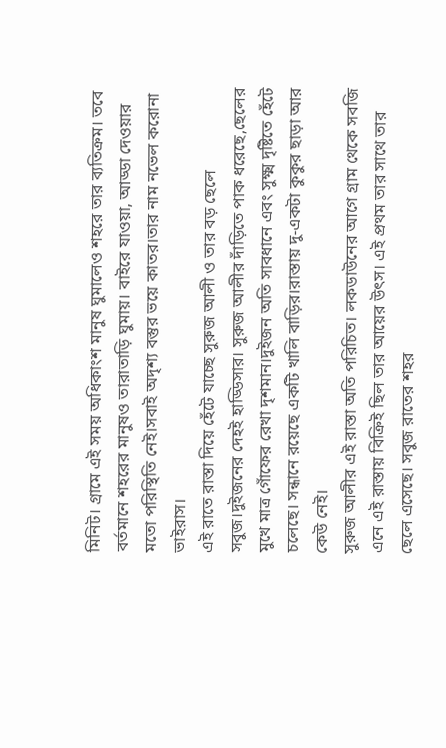মিনিট। গ্রামে এই সময় অধিকাংশ মানুষ ঘুমালেও শহরে তার ব্যতিক্রম। তবে বর্তমানে শহরের মানুষও তারাতাড়ি ঘুমায়। বাইরে যাওয়া, আড্ডা দেওয়ার মতো পরিস্থিতি নেই।সবাই অদৃশ্য বস্তুর ভয়ে কাতর।তার নাম নভেল করোনা ভাইরাস।
এই রাতে রাস্তা দিয়ে হেঁটে যাচ্ছে সুরুজ আলী ও তার বড় ছেলে সবুজ।দুইজনের দেহই হাড্ডিসার। সুরুজ আলীর দাঁড়িতে পাক ধরেছে,ছেলের মুখে মাত্র গোঁফের রেখা দৃশমান।দুইজন অতি সাবধানে এবং সুক্ষ্ম দৃষ্টিতে হেঁটে চলেছে। সন্ধানে রয়েছে একটি খালি বাড়ির।রাস্তায় দু-একটা কুকুর ছাড়া আর কেউ নেই।
সুরুজ আলীর এই রাস্তা অতি পরিচিত। লকডাউনের আগে গ্রাম থেকে সবজি এনে এই রাস্তায় বিক্রিই ছিল তার আয়ের উৎস। এই প্রথম তার সাথে তার ছেলে এসেছে। সবুজ রাতের শহর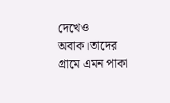দেখেও অবাক।তাদের গ্রামে এমন পাকা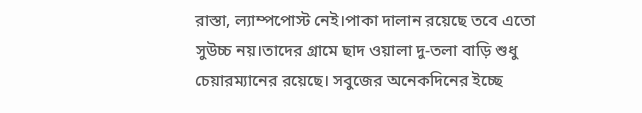রাস্তা, ল্যাম্পপোস্ট নেই।পাকা দালান রয়েছে তবে এতো সুউচ্চ নয়।তাদের গ্রামে ছাদ ওয়ালা দু-তলা বাড়ি শুধু চেয়ারম্যানের রয়েছে। সবুজের অনেকদিনের ইচ্ছে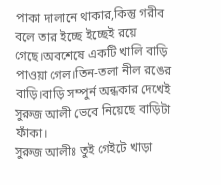পাকা দালানে থাকার,কিন্তু গরীব বলে তার ইচ্ছে ইচ্ছেই রয়ে গেছে।অবশেষে একটি খালি বাড়ি পাওয়া গেল।তিন-তলা নীল রঙের বাড়ি।বাড়ি সম্পুর্ন অন্ধকার দেখেই সুরুজ আলী ভেবে নিয়েছে বাড়িটা ফাঁকা।
সুরুজ আলীঃ তুই গেইটে খাড়া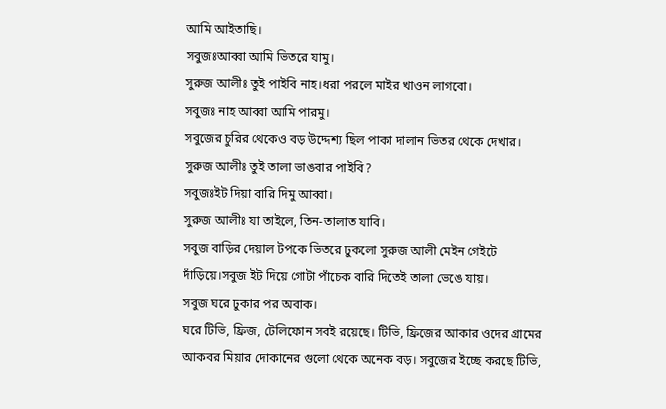আমি আইতাছি।
সবুজঃআব্বা আমি ভিতরে যামু।
সুরুজ আলীঃ তুই পাইবি নাহ।ধরা পরলে মাইর খাওন লাগবো।
সবুজঃ নাহ আব্বা আমি পারমু।
সবুজের চুরির থেকেও বড় উদ্দেশ্য ছিল পাকা দালান ভিতর থেকে দেখার।
সুরুজ আলীঃ তুই তালা ভাঙবার পাইবি?
সবুজঃইট দিয়া বারি দিমু আব্বা।
সুরুজ আলীঃ যা তাইলে, তিন-তালাত যাবি।
সবুজ বাড়ির দেয়াল টপকে ভিতরে ঢুকলো সুরুজ আলী মেইন গেইটে দাঁড়িয়ে।সবুজ ইট দিয়ে গোটা পাঁচেক বারি দিতেই তালা ভেঙে যায়।
সবুজ ঘরে ঢুকার পর অবাক।
ঘরে টিভি, ফ্রিজ, টেলিফোন সবই রয়েছে। টিভি, ফ্রিজের আকার ওদের গ্রামের আকবর মিয়ার দোকানের গুলো থেকে অনেক বড়। সবুজের ইচ্ছে করছে টিভি,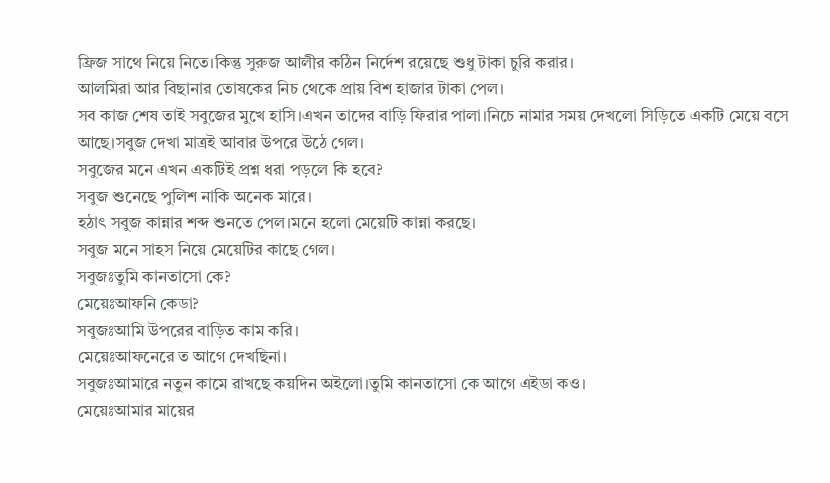ফ্রিজ সাথে নিয়ে নিতে।কিন্তু সুরুজ আলীর কঠিন নির্দেশ রয়েছে শুধু টাকা চুরি করার।
আলমিরা আর বিছানার তোষকের নিচ থেকে প্রায় বিশ হাজার টাকা পেল।
সব কাজ শেষ তাই সবুজের মুখে হাসি।এখন তাদের বাড়ি ফিরার পালা।নিচে নামার সময় দেখলো সিড়িতে একটি মেয়ে বসে আছে।সবুজ দেখা মাত্রই আবার উপরে উঠে গেল।
সবুজের মনে এখন একটিই প্রশ্ন ধরা পড়লে কি হবে?
সবুজ শুনেছে পুলিশ নাকি অনেক মারে।
হঠাৎ সবুজ কান্নার শব্দ শুনতে পেল।মনে হলো মেয়েটি কান্না করছে।
সবুজ মনে সাহস নিয়ে মেয়েটির কাছে গেল।
সবুজঃতুমি কানতাসো কে?
মেয়েঃআফনি কেডা?
সবুজঃআমি উপরের বাড়িত কাম করি।
মেয়েঃআফনেরে ত আগে দেখছিনা।
সবুজঃআমারে নতুন কামে রাখছে কয়দিন অইলো।তুমি কানতাসো কে আগে এইডা কও।
মেয়েঃআমার মায়ের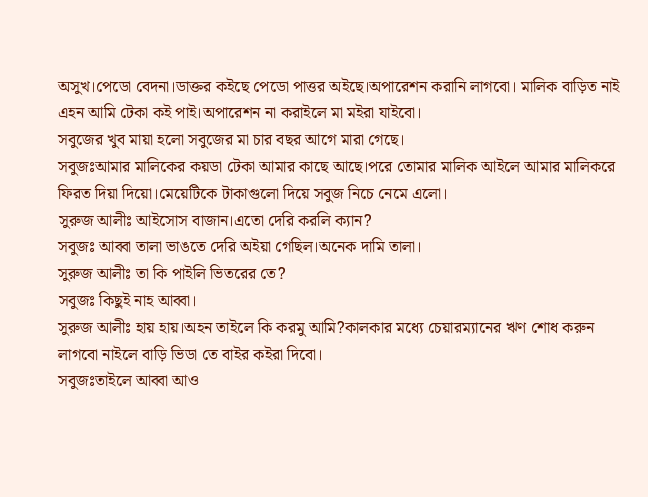অসুখ।পেডো বেদনা।ডাক্তর কইছে পেডো পাত্তর অইছে।অপারেশন করানি লাগবো। মালিক বাড়িত নাই এহন আমি টেকা কই পাই।অপারেশন না করাইলে মা মইরা যাইবো।
সবুজের খুব মায়া হলো সবুজের মা চার বছর আগে মারা গেছে।
সবুজঃআমার মালিকের কয়ডা টেকা আমার কাছে আছে।পরে তোমার মালিক আইলে আমার মালিকরে
ফিরত দিয়া দিয়ো।মেয়েটিকে টাকাগুলো দিয়ে সবুজ নিচে নেমে এলো।
সুরুজ আলীঃ আইসোস বাজান।এতো দেরি করলি ক্যান?
সবুজঃ আব্বা তালা ভাঙতে দেরি অইয়া গেছিল।অনেক দামি তালা।
সুরুজ আলীঃ তা কি পাইলি ভিতরের তে?
সবুজঃ কিছুই নাহ আব্বা।
সুরুজ আলীঃ হায় হায়।অহন তাইলে কি করমু আমি?কালকার মধ্যে চেয়ারম্যানের ঋণ শোধ করুন লাগবো নাইলে বাড়ি ভিডা তে বাইর কইরা দিবো।
সবুজঃতাইলে আব্বা আও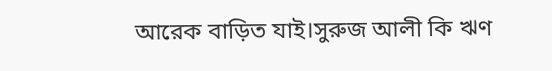আরেক বাড়িত যাই।সুরুজ আলী কি ঋণ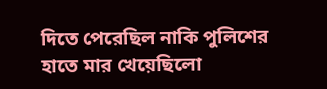দিতে পেরেছিল নাকি পুলিশের হাতে মার খেয়েছিলো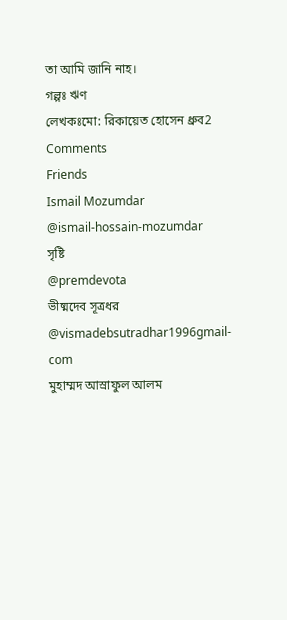তা আমি জানি নাহ।
গল্পঃ ঋণ
লেখকঃমো: রিকায়েত হোসেন ধ্রুব2 Comments
Friends
Ismail Mozumdar
@ismail-hossain-mozumdar
সৃষ্টি
@premdevota
ভীষ্মদেব সূত্রধর
@vismadebsutradhar1996gmail-com
মুহাম্মদ আস্রাফুল আলম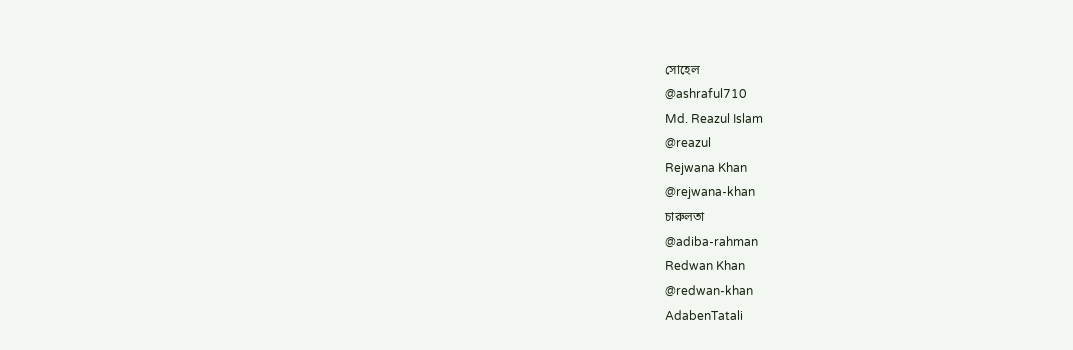সোহেল
@ashraful710
Md. Reazul Islam
@reazul
Rejwana Khan
@rejwana-khan
চারুলতা
@adiba-rahman
Redwan Khan
@redwan-khan
AdabenTatali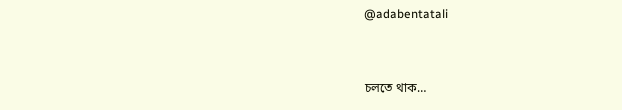@adabentatali


চলতে থাক…